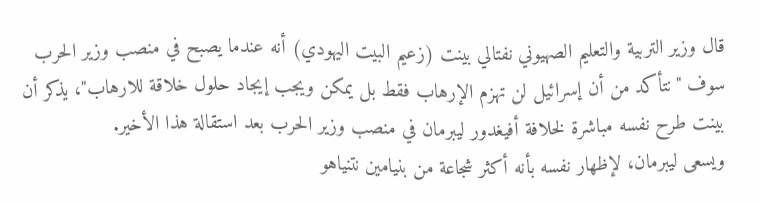قال وزير التربية والتعليم الصهيوني نفتالي بينت (زعيم البيت اليهودي) أنه عندما يصبح في منصب وزير الحرب سوف "نتأكد من أن إسرائيل لن تهزم الإرهاب فقط بل يمكن ويجب إيجاد حلول خلاقة للارهاب"، يذكر أن بينت طرح نفسه مباشرة لخلافة أفيغدور ليبرمان في منصب وزير الحرب بعد استقالة هذا الأخير.
ويسعى ليبرمان، لإظهار نفسه بأنه أكثر شجاعة من بنيامين نتنياهو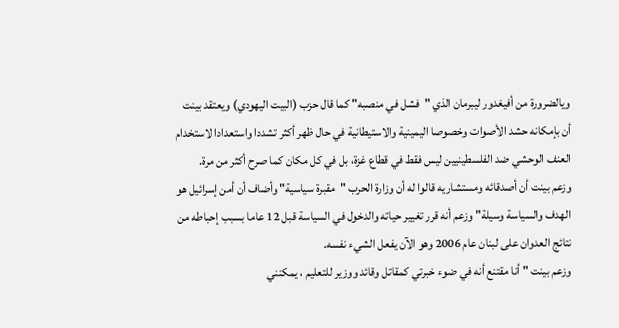ويالضرورة من أفيغدور ليبرمان الذي "فشل في منصبه" كما قال حزب (البيت اليهودي) ويعتقد بينت أن بإمكانه حشد الأصوات وخصوصا اليمينية والاستيطانية في حال ظهر أكثر تشددا واستعدادا لاستخدام العنف الوحشي ضد الفلسطينيين ليس فقط في قطاع غزة، بل في كل مكان كما صرح أكثر من مرة.
وزعم بينت أن أصدقائه ومستشاريه قالوا له أن وزارة الحرب "مقبرة سياسية" وأضاف أن أمن إسرائيل هو الهدف والسياسة وسيلة" وزعم أنه قرر تغيير حياته والدخول في السياسة قبل 12 عاما بسبب إحباطه من نتائج العدوان على لبنان عام 2006 وهو الآن يفعل الشيء نفسه.
وزعم بينت " أنا مقتنع أنه في ضوء خبرتي كمقاتل وقائد ووزير للتعليم ، يمكنني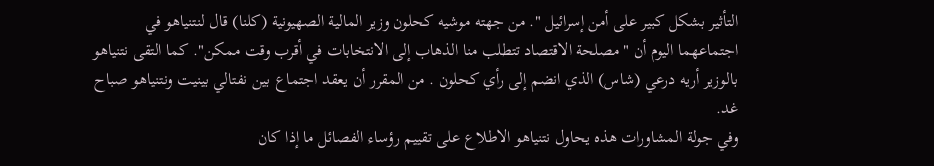التأثير بشكل كبير على أمن إسرائيل ". من جهته موشيه كحلون وزير المالية الصهيونية (كلنا) قال لنتنياهو في اجتماعهما اليوم أن " مصلحة الاقتصاد تتطلب منا الذهاب إلى الانتخابات في أقرب وقت ممكن". كما التقى نتنياهو بالوزير أريه درعي (شاس) الذي انضم إلى رأي كحلون . من المقرر أن يعقد اجتماع بين نفتالي بينيت ونتنياهو صباح غد.
وفي جولة المشاورات هذه يحاول نتنياهو الاطلاع على تقييم رؤساء الفصائل ما إذا كان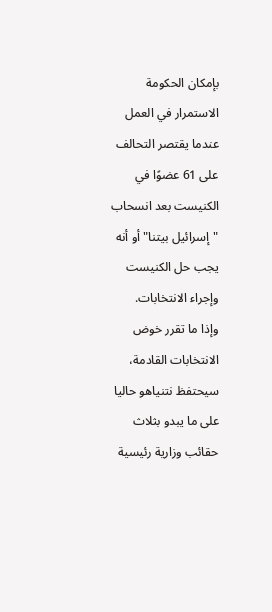بإمكان الحكومة الاستمرار في العمل عندما يقتصر التحالف على 61 عضوًا في الكنيست بعد انسحاب "إسرائيل بيتنا" أو أنه يجب حل الكنيست وإجراء الانتخابات.
وإذا ما تقرر خوض الانتخابات القادمة، سيحتفظ نتنياهو حاليا على ما يبدو بثلاث حقائب وزارية رئيسية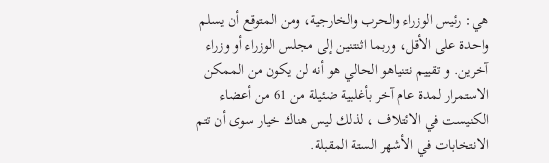هي: رئيس الوزراء والحرب والخارجية، ومن المتوقع أن يسلم واحدة على الأقل، وربما اثنتنين إلى مجلس الوزراء أو وزراء آخرين. و تقييم نتنياهو الحالي هو أنه لن يكون من الممكن الاستمرار لمدة عام آخر بأغلبية ضئيلة من 61 من أعضاء الكنيست في الائتلاف ، لذلك ليس هناك خيار سوى أن تتم الانتخابات في الأشهر الستة المقبلة.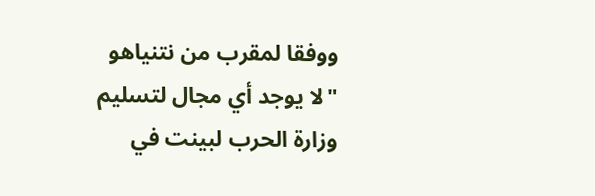ووفقا لمقرب من نتنياهو "لا يوجد أي مجال لتسليم وزارة الحرب لبينت في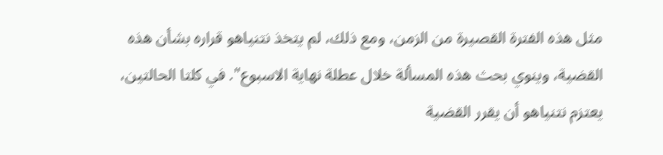مثل هذه الفترة القصيرة من الزمن، ومع ذلك، لم يتخذ نتنياهو قراره بشأن هذه القضية، وينوي بحث هذه المسألة خلال عطلة نهاية الاسبوع". في كلتا الحالتين، يعتزم نتنياهو أن يقرر القضية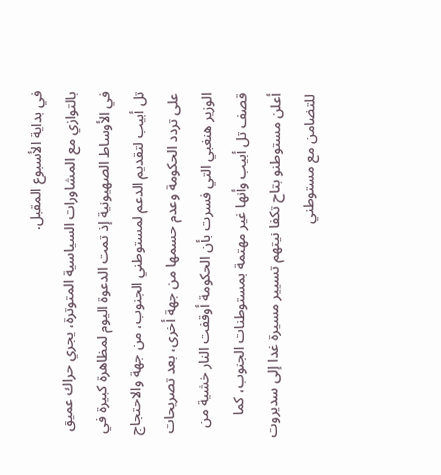في بداية الأسبوع المقبل.
بالتوازي مع المشاورات السياسية المتوترة، يجري حراك عميق في الأوساط الصهيونية إذ تمت الدعوة اليوم لمظاهرة كبيرة في تل أبيب لتقديم الدعم لمستوطني الجنوب، من جهة والاحتجاج على تردد الحكومة وعدم حسمها من جهة أخرى، بعد تصريحات الوزير هنغبي التي فسرت بأن الحكومة أوقفت النار خشية من قصف تل أبيب وأنها غير مهتمة بمستوطنات الجنوب، كما أعلن مستوطنو بتاح تكفا نيتهم تسيير مسيرة غدا إلى سديروت للتضامن مع مستوطني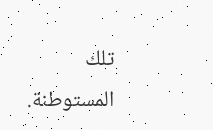تلك المستوطنة.